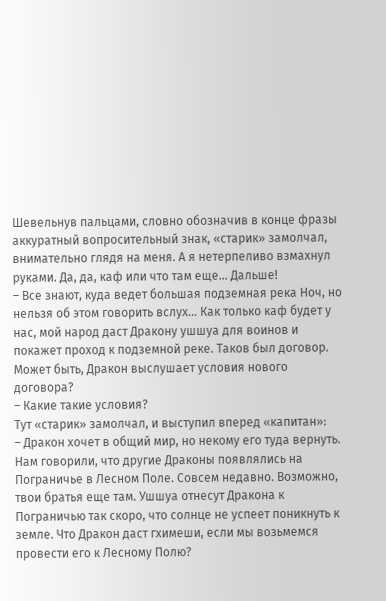Шевельнув пальцами, словно обозначив в конце фразы аккуратный вопросительный знак, «старик» замолчал, внимательно глядя на меня. А я нетерпеливо взмахнул руками. Да, да, каф или что там еще… Дальше!
– Все знают, куда ведет большая подземная река Ноч, но нельзя об этом говорить вслух… Как только каф будет у нас, мой народ даст Дракону ушшуа для воинов и покажет проход к подземной реке. Таков был договор. Может быть, Дракон выслушает условия нового договора?
– Какие такие условия?
Тут «старик» замолчал, и выступил вперед «капитан»:
– Дракон хочет в общий мир, но некому его туда вернуть. Нам говорили, что другие Драконы появлялись на Пограничье в Лесном Поле. Совсем недавно. Возможно, твои братья еще там. Ушшуа отнесут Дракона к Пограничью так скоро, что солнце не успеет поникнуть к земле. Что Дракон даст гхимеши, если мы возьмемся провести его к Лесному Полю?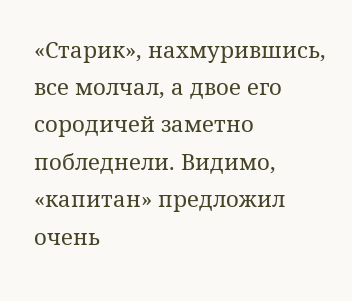«Старик», нахмурившись, все молчал, а двое его сородичей заметно побледнели. Видимо, «капитан» предложил очень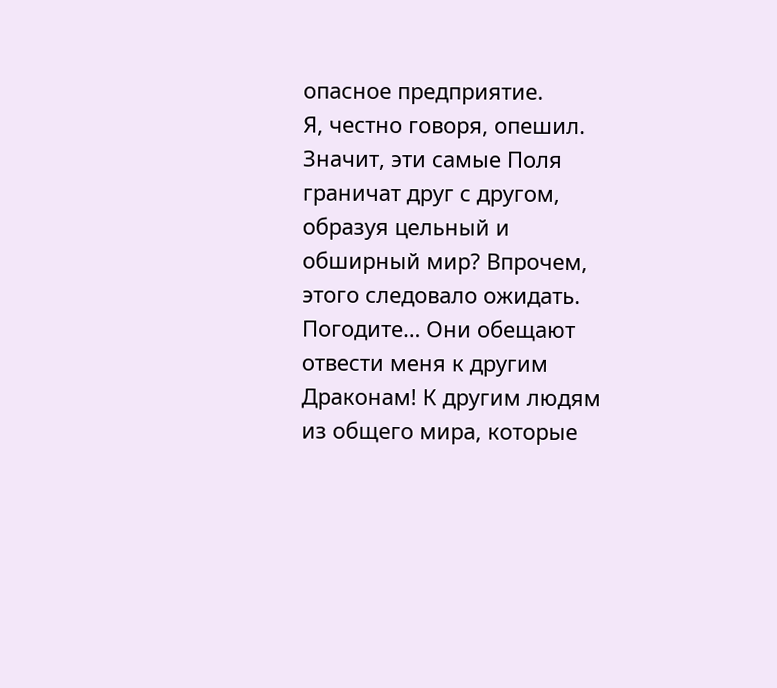опасное предприятие.
Я, честно говоря, опешил. Значит, эти самые Поля граничат друг с другом, образуя цельный и обширный мир? Впрочем, этого следовало ожидать. Погодите… Они обещают отвести меня к другим Драконам! К другим людям из общего мира, которые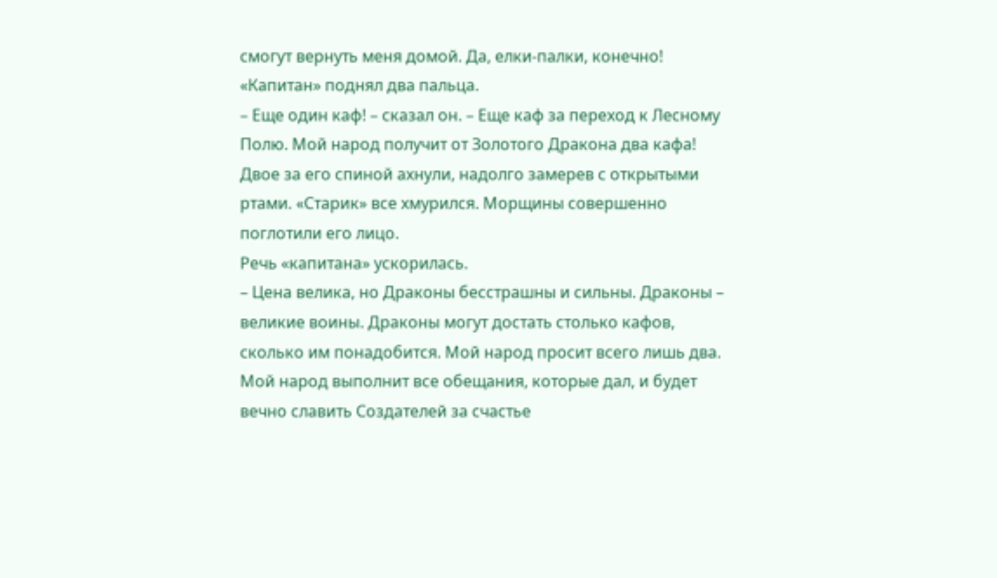смогут вернуть меня домой. Да, елки-палки, конечно!
«Капитан» поднял два пальца.
– Еще один каф! – сказал он. – Еще каф за переход к Лесному Полю. Мой народ получит от Золотого Дракона два кафа!
Двое за его спиной ахнули, надолго замерев с открытыми ртами. «Старик» все хмурился. Морщины совершенно поглотили его лицо.
Речь «капитана» ускорилась.
– Цена велика, но Драконы бесстрашны и сильны. Драконы – великие воины. Драконы могут достать столько кафов, сколько им понадобится. Мой народ просит всего лишь два. Мой народ выполнит все обещания, которые дал, и будет вечно славить Создателей за счастье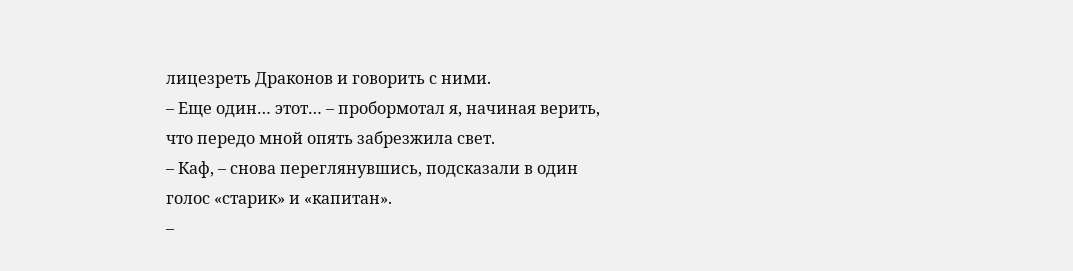лицезреть Драконов и говорить с ними.
– Еще один… этот… – пробормотал я, начиная верить, что передо мной опять забрезжила свет.
– Каф, – снова переглянувшись, подсказали в один голос «старик» и «капитан».
–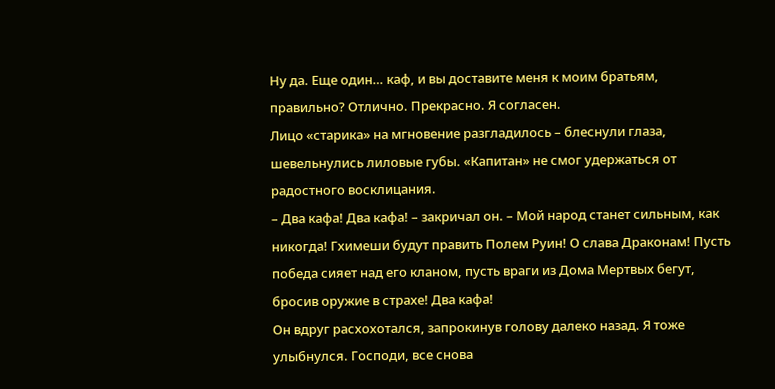Ну да. Еще один… каф, и вы доставите меня к моим братьям, правильно? Отлично. Прекрасно. Я согласен.
Лицо «старика» на мгновение разгладилось – блеснули глаза, шевельнулись лиловые губы. «Капитан» не смог удержаться от радостного восклицания.
– Два кафа! Два кафа! – закричал он. – Мой народ станет сильным, как никогда! Гхимеши будут править Полем Руин! О слава Драконам! Пусть победа сияет над его кланом, пусть враги из Дома Мертвых бегут, бросив оружие в страхе! Два кафа!
Он вдруг расхохотался, запрокинув голову далеко назад. Я тоже улыбнулся. Господи, все снова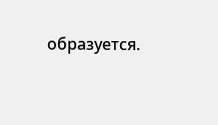образуется.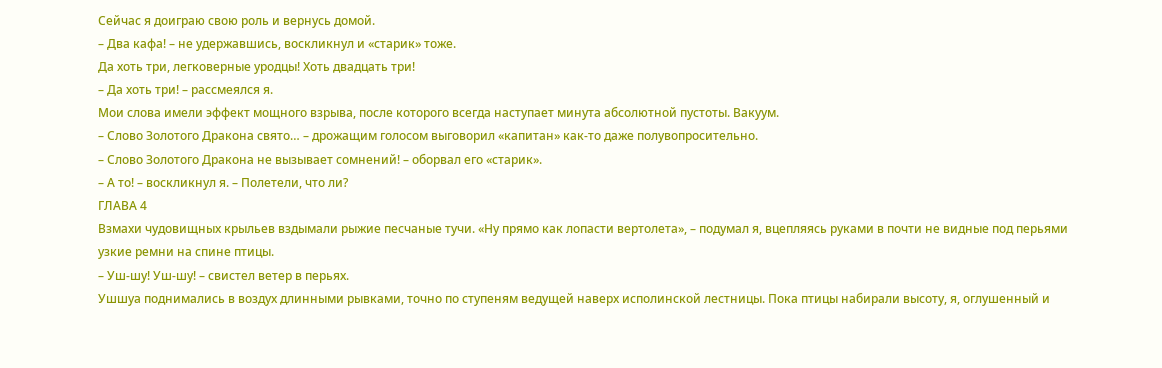Сейчас я доиграю свою роль и вернусь домой.
– Два кафа! – не удержавшись, воскликнул и «старик» тоже.
Да хоть три, легковерные уродцы! Хоть двадцать три!
– Да хоть три! – рассмеялся я.
Мои слова имели эффект мощного взрыва, после которого всегда наступает минута абсолютной пустоты. Вакуум.
– Слово Золотого Дракона свято… – дрожащим голосом выговорил «капитан» как-то даже полувопросительно.
– Слово Золотого Дракона не вызывает сомнений! – оборвал его «старик».
– А то! – воскликнул я. – Полетели, что ли?
ГЛАВА 4
Взмахи чудовищных крыльев вздымали рыжие песчаные тучи. «Ну прямо как лопасти вертолета», – подумал я, вцепляясь руками в почти не видные под перьями узкие ремни на спине птицы.
– Уш-шу! Уш-шу! – свистел ветер в перьях.
Ушшуа поднимались в воздух длинными рывками, точно по ступеням ведущей наверх исполинской лестницы. Пока птицы набирали высоту, я, оглушенный и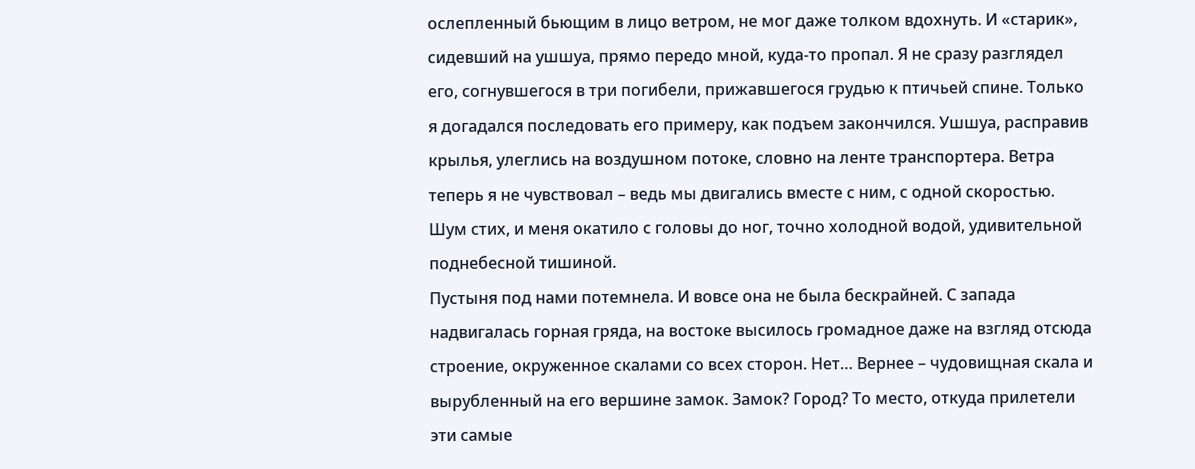ослепленный бьющим в лицо ветром, не мог даже толком вдохнуть. И «старик», сидевший на ушшуа, прямо передо мной, куда-то пропал. Я не сразу разглядел его, согнувшегося в три погибели, прижавшегося грудью к птичьей спине. Только я догадался последовать его примеру, как подъем закончился. Ушшуа, расправив крылья, улеглись на воздушном потоке, словно на ленте транспортера. Ветра теперь я не чувствовал – ведь мы двигались вместе с ним, с одной скоростью. Шум стих, и меня окатило с головы до ног, точно холодной водой, удивительной поднебесной тишиной.
Пустыня под нами потемнела. И вовсе она не была бескрайней. С запада надвигалась горная гряда, на востоке высилось громадное даже на взгляд отсюда строение, окруженное скалами со всех сторон. Нет… Вернее – чудовищная скала и вырубленный на его вершине замок. Замок? Город? То место, откуда прилетели эти самые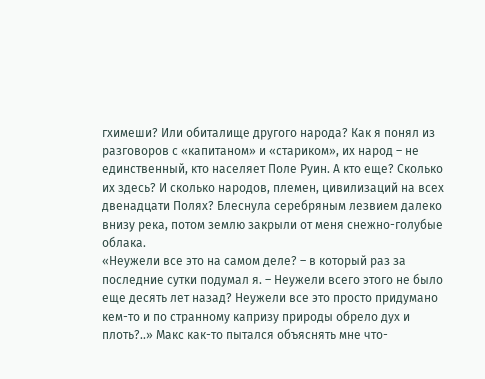гхимеши? Или обиталище другого народа? Как я понял из разговоров с «капитаном» и «стариком», их народ – не единственный, кто населяет Поле Руин. А кто еще? Сколько их здесь? И сколько народов, племен, цивилизаций на всех двенадцати Полях? Блеснула серебряным лезвием далеко внизу река, потом землю закрыли от меня снежно-голубые облака.
«Неужели все это на самом деле? – в который раз за последние сутки подумал я. – Неужели всего этого не было еще десять лет назад? Неужели все это просто придумано кем-то и по странному капризу природы обрело дух и плоть?..» Макс как-то пытался объяснять мне что-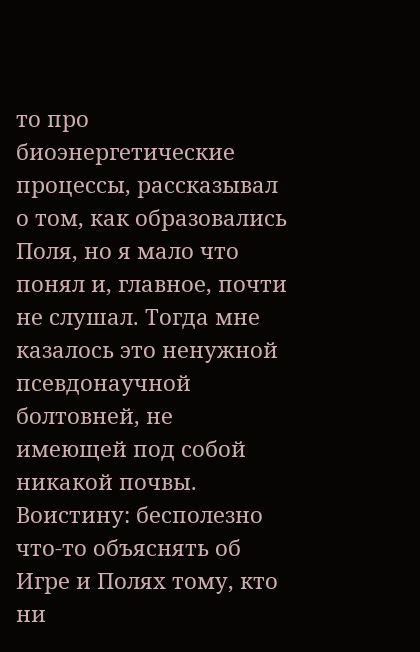то про биоэнергетические процессы, рассказывал о том, как образовались Поля, но я мало что понял и, главное, почти не слушал. Тогда мне казалось это ненужной псевдонаучной болтовней, не имеющей под собой никакой почвы. Воистину: бесполезно что-то объяснять об Игре и Полях тому, кто ни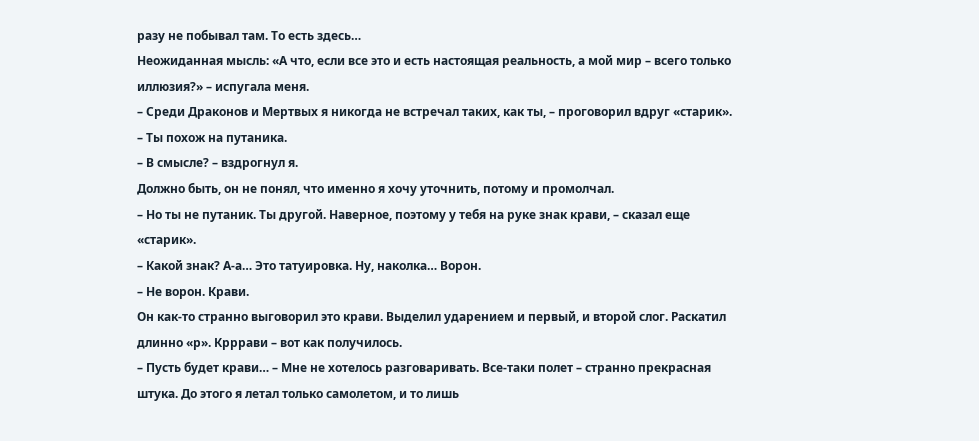разу не побывал там. То есть здесь…
Неожиданная мысль: «А что, если все это и есть настоящая реальность, а мой мир – всего только иллюзия?» – испугала меня.
– Среди Драконов и Мертвых я никогда не встречал таких, как ты, – проговорил вдруг «старик». – Ты похож на путаника.
– В смысле? – вздрогнул я.
Должно быть, он не понял, что именно я хочу уточнить, потому и промолчал.
– Но ты не путаник. Ты другой. Наверное, поэтому у тебя на руке знак крави, – сказал еще «старик».
– Какой знак? А-а… Это татуировка. Ну, наколка… Ворон.
– Не ворон. Крави.
Он как-то странно выговорил это крави. Выделил ударением и первый, и второй слог. Раскатил длинно «р». Крррави – вот как получилось.
– Пусть будет крави… – Мне не хотелось разговаривать. Все-таки полет – странно прекрасная штука. До этого я летал только самолетом, и то лишь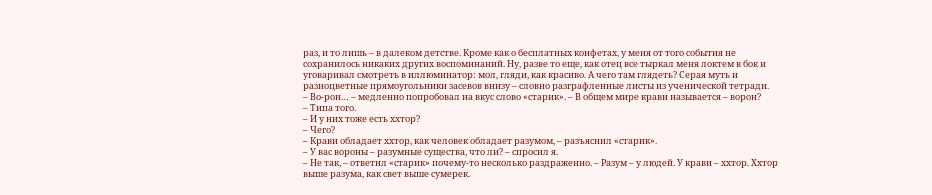раз, и то лишь – в далеком детстве. Кроме как о бесплатных конфетах, у меня от того события не сохранилось никаких других воспоминаний. Ну, разве то еще, как отец все тыркал меня локтем в бок и уговаривал смотреть в иллюминатор: мол, гляди, как красиво. А чего там глядеть? Серая муть и разноцветные прямоугольники засевов внизу – словно разграфленные листы из ученической тетради.
– Во-рон… – медленно попробовал на вкус слово «старик». – В общем мире крави называется – ворон?
– Типа того.
– И у них тоже есть ххтор?
– Чего?
– Крави обладает ххтор, как человек обладает разумом, – разъяснил «старик».
– У вас вороны – разумные существа, что ли? – спросил я.
– Не так, – ответил «старик» почему-то несколько раздраженно. – Разум – у людей. У крави – ххтор. Ххтор выше разума, как свет выше сумерек.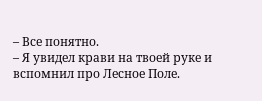– Все понятно.
– Я увидел крави на твоей руке и вспомнил про Лесное Поле.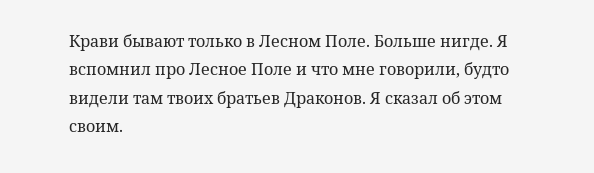Крави бывают только в Лесном Поле. Больше нигде. Я вспомнил про Лесное Поле и что мне говорили, будто видели там твоих братьев Драконов. Я сказал об этом своим.